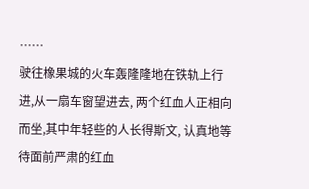……
驶往橡果城的火车轰隆隆地在铁轨上行进,从一扇车窗望进去, 两个红血人正相向而坐,其中年轻些的人长得斯文, 认真地等待面前严肃的红血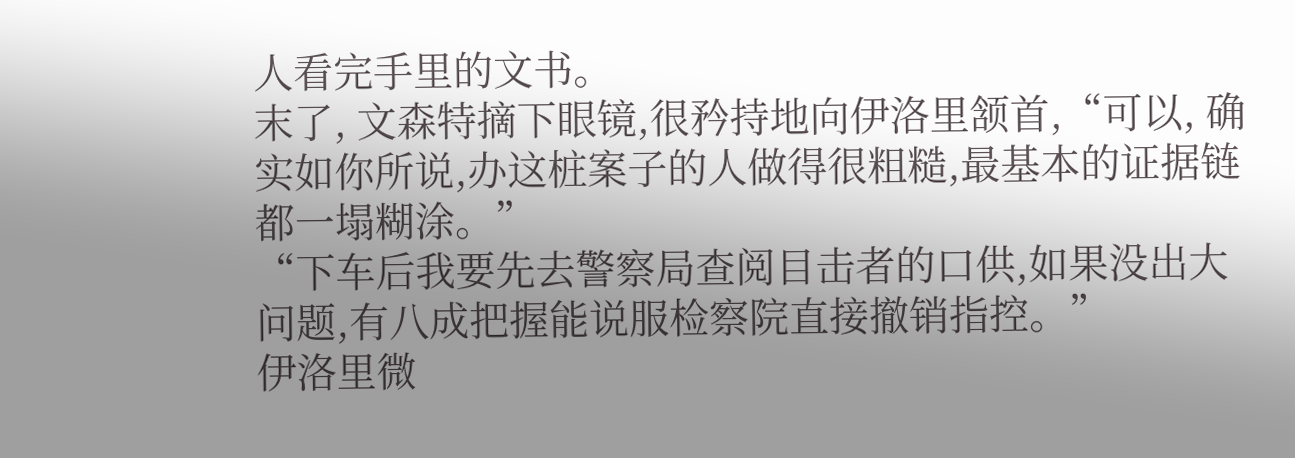人看完手里的文书。
末了, 文森特摘下眼镜,很矜持地向伊洛里颔首,“可以, 确实如你所说,办这桩案子的人做得很粗糙,最基本的证据链都一塌糊涂。”
“下车后我要先去警察局查阅目击者的口供,如果没出大问题,有八成把握能说服检察院直接撤销指控。”
伊洛里微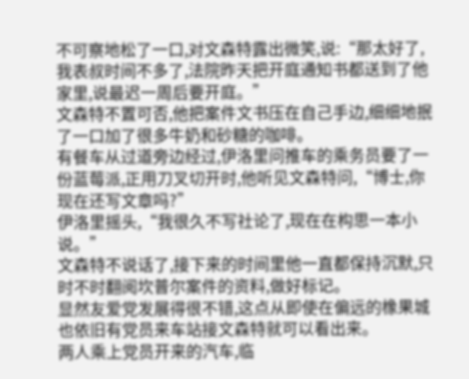不可察地松了一口,对文森特露出微笑,说:“那太好了,我表叔时间不多了,法院昨天把开庭通知书都送到了他家里,说最迟一周后要开庭。”
文森特不置可否,他把案件文书压在自己手边,细细地抿了一口加了很多牛奶和砂糖的咖啡。
有餐车从过道旁边经过,伊洛里问推车的乘务员要了一份蓝莓派,正用刀叉切开时,他听见文森特问,“博士,你现在还写文章吗?”
伊洛里摇头,“我很久不写社论了,现在在构思一本小说。”
文森特不说话了,接下来的时间里他一直都保持沉默,只时不时翻阅坎普尔案件的资料,做好标记。
显然友爱党发展得很不错,这点从即使在偏远的橡果城也依旧有党员来车站接文森特就可以看出来。
两人乘上党员开来的汽车,临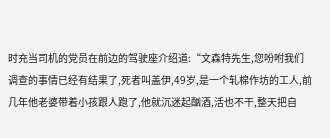时充当司机的党员在前边的驾驶座介绍道:“文森特先生,您吩咐我们调查的事情已经有结果了,死者叫盖伊,49岁,是一个轧棉作坊的工人,前几年他老婆带着小孩跟人跑了,他就沉迷起酗酒,活也不干,整天把自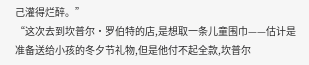己灌得烂醉。”
“这次去到坎普尔·罗伯特的店,是想取一条儿童围巾——估计是准备送给小孩的冬夕节礼物,但是他付不起全款,坎普尔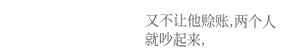又不让他赊账,两个人就吵起来,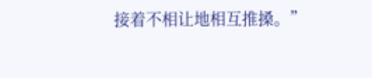接着不相让地相互推搡。”